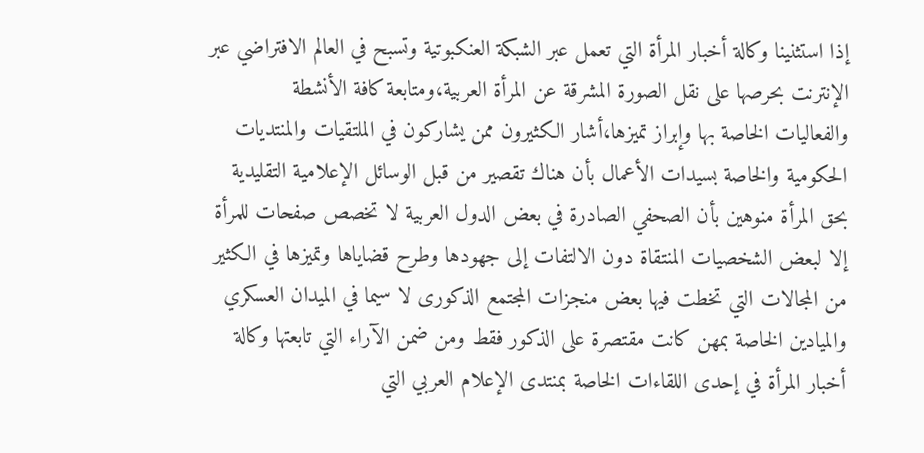إذا استثنينا وكالة أخبار المرأة التي تعمل عبر الشبكة العنكبوتية وتسبح في العالم الافتراضي عبر الإنترنت بحرصها على نقل الصورة المشرقة عن المرأة العربية،ومتابعة كافة الأنشطة والفعاليات الخاصة بها وإبراز تميزها،أشار الكثيرون ممن يشاركون في الملتقيات والمنتديات الحكومية والخاصة بسيدات الأعمال بأن هناك تقصير من قبل الوسائل الإعلامية التقليدية بحق المرأة منوهين بأن الصحفي الصادرة في بعض الدول العربية لا تخصص صفحات للمرأة إلا لبعض الشخصيات المنتقاة دون الالتفات إلى جهودها وطرح قضاياها وتميزها في الكثير من المجالات التي تخطت فيها بعض منجزات المجتمع الذكورى لا سيما في الميدان العسكري والميادين الخاصة بمهن كانت مقتصرة على الذكور فقط ومن ضمن الآراء التي تابعتها وكالة أخبار المرأة في إحدى اللقاءات الخاصة بمنتدى الإعلام العربي التي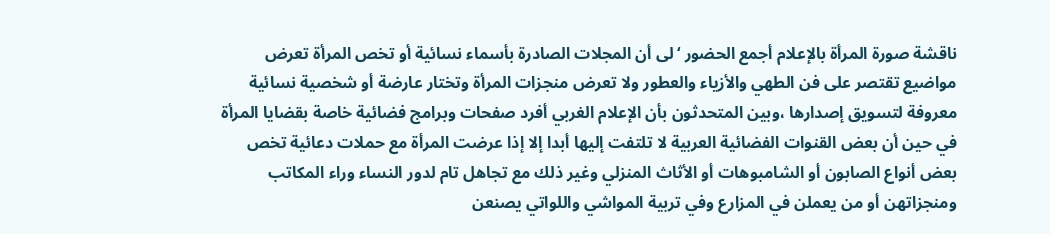ناقشة صورة المرأة بالإعلام أجمع الحضور ‘لى أن المجلات الصادرة بأسماء نسائية أو تخص المرأة تعرض مواضيع تقتصر على فن الطهي والأزياء والعطور ولا تعرض منجزات المرأة وتختار عارضة أو شخصية نسائية معروفة لتسويق إصدارها ،وبين المتحدثون بأن الإعلام الغربي أفرد صفحات وبرامج فضائية خاصة بقضايا المرأة في حين أن بعض القنوات الفضائية العربية لا تلتفت إليها أبدا إلا إذا عرضت المرأة مع حملات دعائية تخص بعض أنواع الصابون أو الشامبوهات أو الأثاث المنزلي وغير ذلك مع تجاهل تام لدور النساء وراء المكاتب ومنجزاتهن أو من يعملن في المزارع وفي تربية المواشي واللواتي يصنعن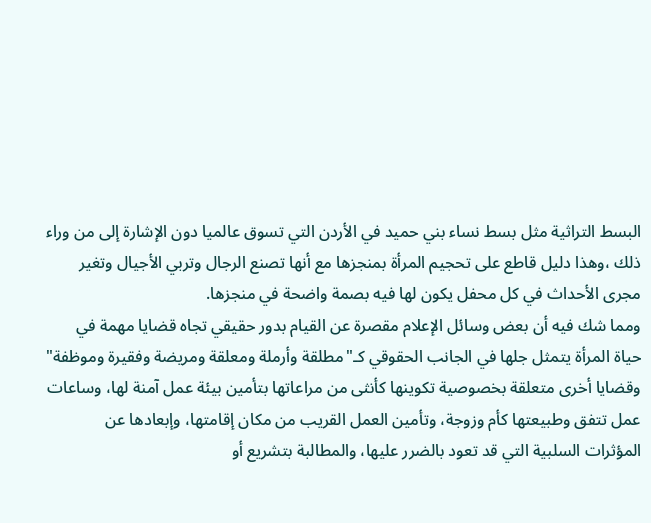البسط التراثية مثل بسط نساء بني حميد في الأردن التي تسوق عالميا دون الإشارة إلى من وراء ذلك ،وهذا دليل قاطع على تحجيم المرأة بمنجزها مع أنها تصنع الرجال وتربي الأجيال وتغير مجرى الأحداث في كل محفل يكون لها فيه بصمة واضحة في منجزها.
ومما شك فيه أن بعض وسائل الإعلام مقصرة عن القيام بدور حقيقي تجاه قضايا مهمة في حياة المرأة يتمثل جلها في الجانب الحقوقي كـ"مطلقة وأرملة ومعلقة ومريضة وفقيرة وموظفة" وقضايا أخرى متعلقة بخصوصية تكوينها كأنثى من مراعاتها بتأمين بيئة عمل آمنة لها، وساعات عمل تتفق وطبيعتها كأم وزوجة، وتأمين العمل القريب من مكان إقامتها، وإبعادها عن المؤثرات السلبية التي قد تعود بالضرر عليها، والمطالبة بتشريع أو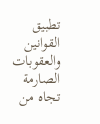تطبيق القوانين والعقوبات الصارمة تجاه من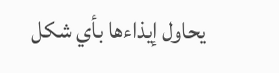يحاول إيذاءها بأي شكل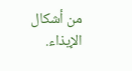من أشكال الإيذاء.